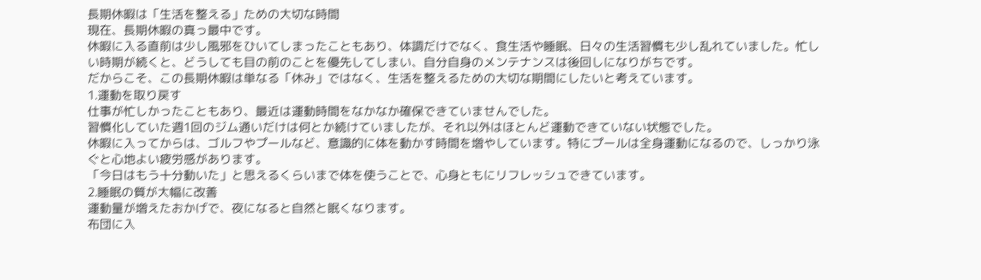長期休暇は「生活を整える」ための大切な時間
現在、長期休暇の真っ最中です。
休暇に入る直前は少し風邪をひいてしまったこともあり、体調だけでなく、食生活や睡眠、日々の生活習慣も少し乱れていました。忙しい時期が続くと、どうしても目の前のことを優先してしまい、自分自身のメンテナンスは後回しになりがちです。
だからこそ、この長期休暇は単なる「休み」ではなく、生活を整えるための大切な期間にしたいと考えています。
1.運動を取り戻す
仕事が忙しかったこともあり、最近は運動時間をなかなか確保できていませんでした。
習慣化していた週1回のジム通いだけは何とか続けていましたが、それ以外はほとんど運動できていない状態でした。
休暇に入ってからは、ゴルフやプールなど、意識的に体を動かす時間を増やしています。特にプールは全身運動になるので、しっかり泳ぐと心地よい疲労感があります。
「今日はもう十分動いた」と思えるくらいまで体を使うことで、心身ともにリフレッシュできています。
2.睡眠の質が大幅に改善
運動量が増えたおかげで、夜になると自然と眠くなります。
布団に入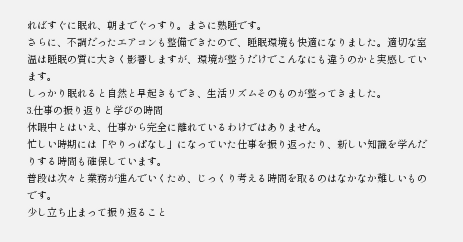ればすぐに眠れ、朝までぐっすり。まさに熟睡です。
さらに、不調だったエアコンも整備できたので、睡眠環境も快適になりました。適切な室温は睡眠の質に大きく影響しますが、環境が整うだけでこんなにも違うのかと実感しています。
しっかり眠れると自然と早起きもでき、生活リズムそのものが整ってきました。
3.仕事の振り返りと学びの時間
休暇中とはいえ、仕事から完全に離れているわけではありません。
忙しい時期には「やりっぱなし」になっていた仕事を振り返ったり、新しい知識を学んだりする時間も確保しています。
普段は次々と業務が進んでいくため、じっくり考える時間を取るのはなかなか難しいものです。
少し立ち止まって振り返ること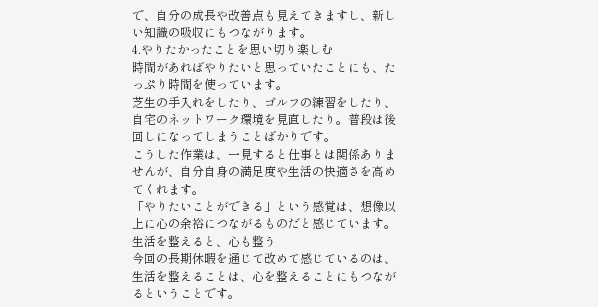で、自分の成長や改善点も見えてきますし、新しい知識の吸収にもつながります。
4.やりたかったことを思い切り楽しむ
時間があればやりたいと思っていたことにも、たっぷり時間を使っています。
芝生の手入れをしたり、ゴルフの練習をしたり、自宅のネットワーク環境を見直したり。普段は後回しになってしまうことばかりです。
こうした作業は、一見すると仕事とは関係ありませんが、自分自身の満足度や生活の快適さを高めてくれます。
「やりたいことができる」という感覚は、想像以上に心の余裕につながるものだと感じています。
生活を整えると、心も整う
今回の長期休暇を通じて改めて感じているのは、生活を整えることは、心を整えることにもつながるということです。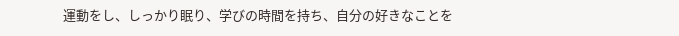運動をし、しっかり眠り、学びの時間を持ち、自分の好きなことを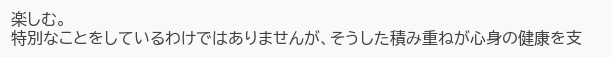楽しむ。
特別なことをしているわけではありませんが、そうした積み重ねが心身の健康を支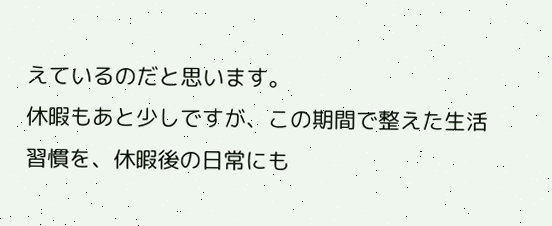えているのだと思います。
休暇もあと少しですが、この期間で整えた生活習慣を、休暇後の日常にも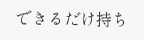できるだけ持ち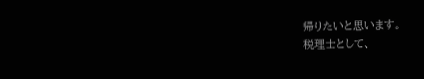帰りたいと思います。
税理士として、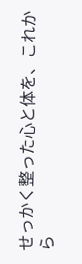せっかく整った心と体を、これから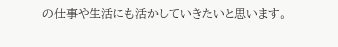の仕事や生活にも活かしていきたいと思います。